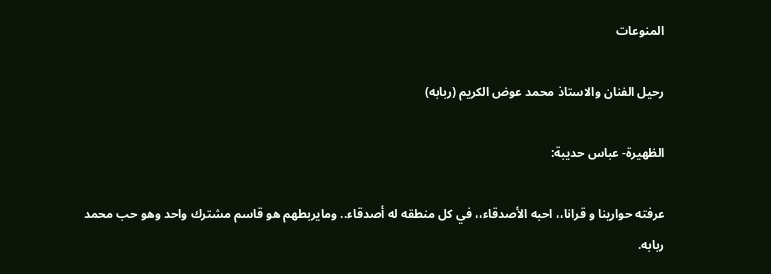المنوعات

رحيل الفنان والاستاذ محمد عوض الكريم (ربابه)

الظهيرة- عباس حديبة:

عرفته حوارينا و قرانا،، احبه الأصدقاء،، في كل منطقه له أصدقاء.. ومايربطهم هو قاسم مشترك واحد وهو حب محمد ربابه.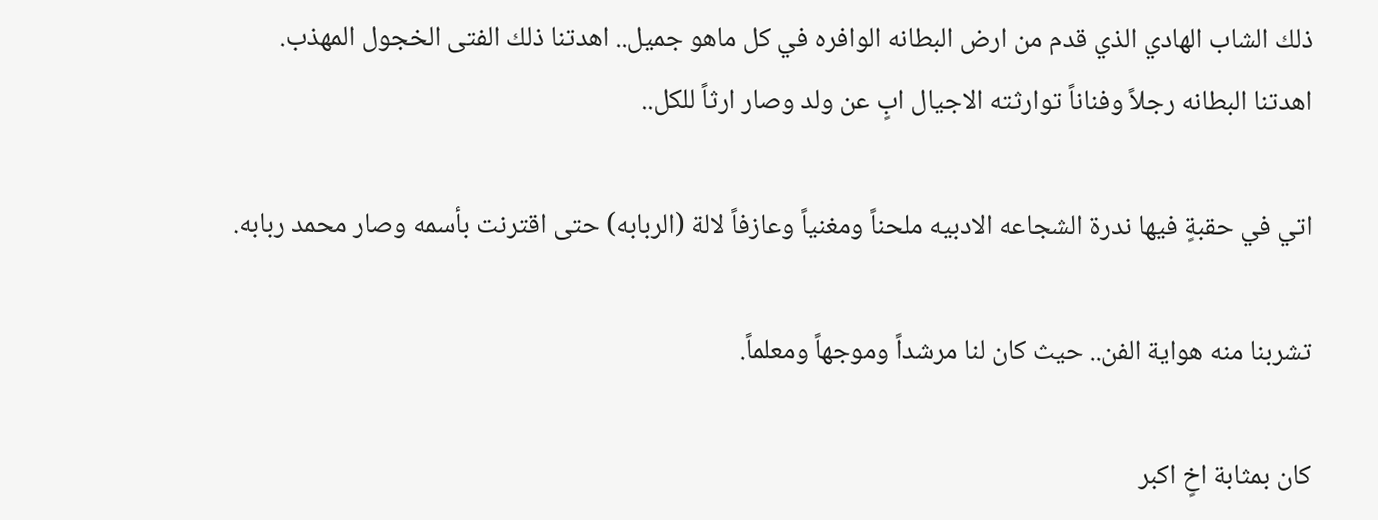ذلك الشاب الهادي الذي قدم من ارض البطانه الوافره في كل ماهو جميل.. اهدتنا ذلك الفتى الخجول المهذب.
اهدتنا البطانه رجلاً وفناناً توارثته الاجيال ابٍ عن ولد وصار ارثاً للكل..

اتي في حقبةٍ فيها ندرة الشجاعه الادبيه ملحناً ومغنياً وعازفاً لالة (الربابه) حتى اقترنت بأسمه وصار محمد ربابه.

تشربنا منه هواية الفن.. حيث كان لنا مرشداً وموجهاً ومعلماً.

كان بمثابة اخٍ اكبر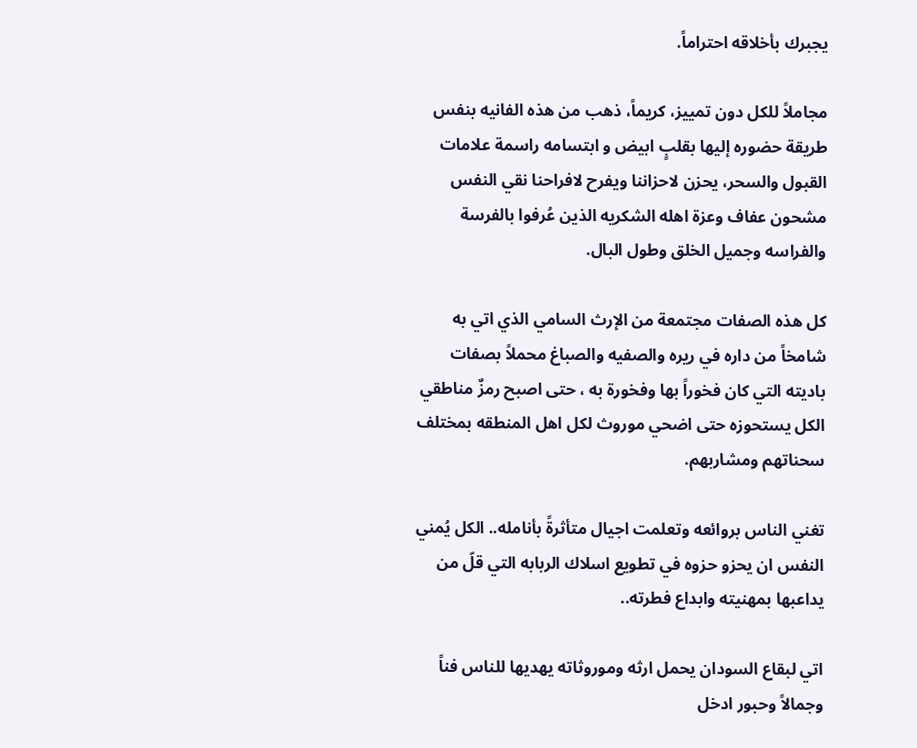يجبرك بأخلاقه احتراماً.

مجاملاً للكل دون تمييز، كريماً، ذهب من هذه الفانيه بنفس طريقة حضوره إليها بقلبٍ ابيض و ابتسامه راسمة علامات القبول والسحر، يحزن لاحزاننا ويفرح لافراحنا نقي النفس مشحون عفاف وعزة اهله الشكريه الذين عُرفوا بالفرسة والفراسه وجميل الخلق وطول البال.

كل هذه الصفات مجتمعة من الإرث السامي الذي اتي به شامخاً من داره في ريره والصفيه والصباغ محملاً بصفات باديته التي كان فخوراً بها وفخورة به ، حتى اصبح رمزٌ مناطقي الكل يستحوزه حتى اضحي موروث لكل اهل المنطقه بمختلف سحناتهم ومشاربهم.

تغني الناس بروائعه وتعلمت اجيال متأثرةً بأنامله.. الكل يُمني النفس ان يحزو حزوه في تطويع اسلاك الربابه التي قلّ من يداعبها بمهنيته وابداع فطرته..

اتي لبقاع السودان يحمل ارثه وموروثاته يهديها للناس فناً وجمالاً وحبور ادخل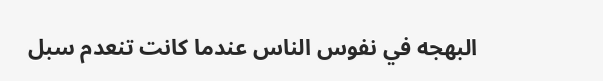البهجه في نفوس الناس عندما كانت تنعدم سبل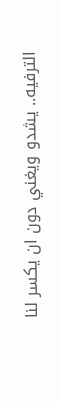الترفيه.. يشدو ويغني دون ان يكسر لنا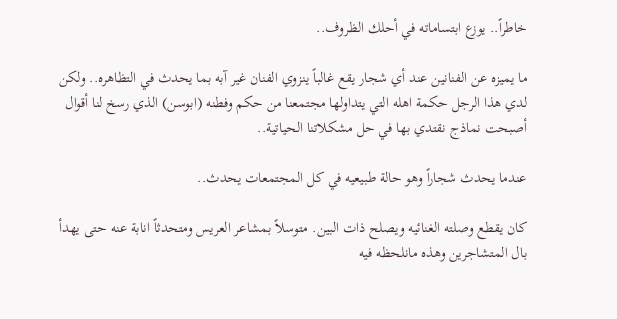خاطراً.. يوزع ابتساماته في أحلك الظروف..

ما يميزه عن الفنانين عند أي شجار يقع غالباً ينزوي الفنان غير آبه بما يحدث في التظاهره.. ولكن لدي هذا الرجل حكمة اهله التي يتداولها مجتمعنا من حكم وفطنه (ابوسن) الذي رسخ لنا أقوال أصبحت نماذج نقتدي بها في حل مشكلاتنا الحياتية..

عندما يحدث شجاراً وهو حالة طبيعيه في كل المجتمعات يحدث..

كان يقطع وصلته الغنائيه ويصلح ذات البين. متوسلاً بمشاعر العريس ومتحدثاً انابة عنه حتى يهدأ بال المتشاجرين وهذه مانلحظه فيه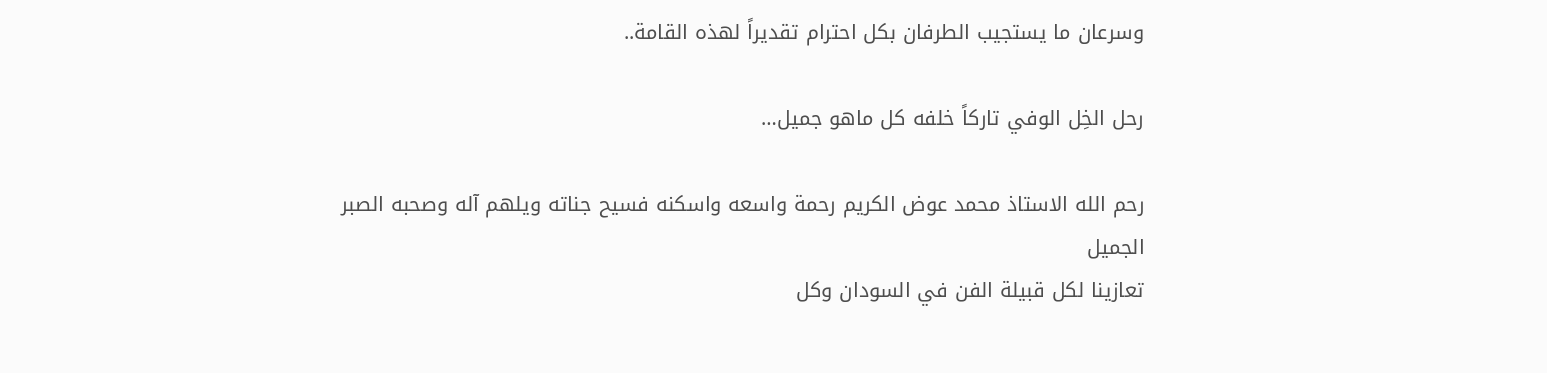وسرعان ما يستجيب الطرفان بكل احترام تقديراً لهذه القامة..

رحل الخِل الوفي تاركاً خلفه كل ماهو جميل…

رحم الله الاستاذ محمد عوض الكريم رحمة واسعه واسكنه فسيح جناته ويلهم آله وصحبه الصبر الجميل
تعازينا لكل قبيلة الفن في السودان وكل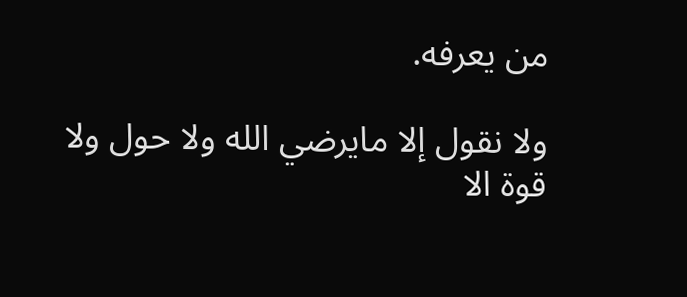من يعرفه.

ولا نقول إلا مايرضي الله ولا حول ولا قوة الا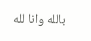بالله وانا لله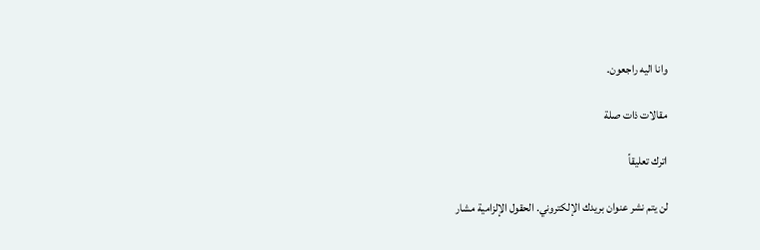وانا اليه راجعون.

مقالات ذات صلة

اترك تعليقاً

لن يتم نشر عنوان بريدك الإلكتروني. الحقول الإلزامية مشار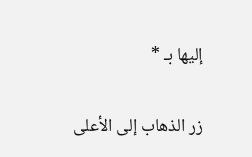إليها بـ *

زر الذهاب إلى الأعلى